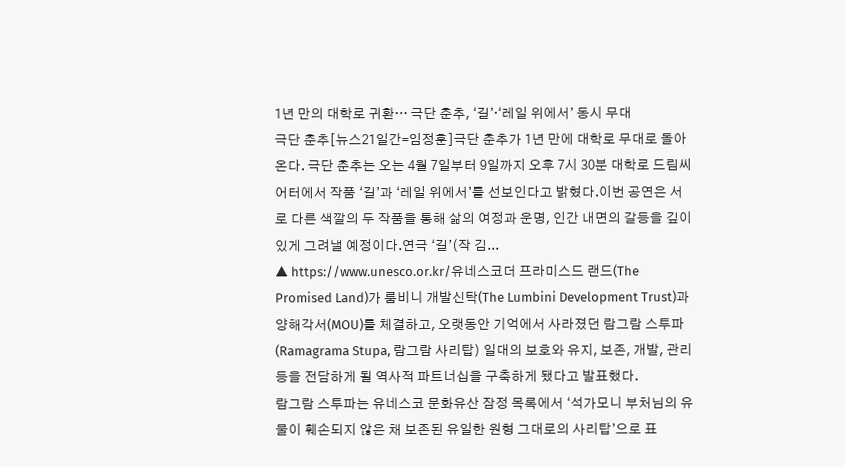1년 만의 대학로 귀환… 극단 춘추, ‘길’·‘레일 위에서’ 동시 무대
극단 춘추[뉴스21일간=임정훈]극단 춘추가 1년 만에 대학로 무대로 돌아온다. 극단 춘추는 오는 4월 7일부터 9일까지 오후 7시 30분 대학로 드림씨어터에서 작품 ‘길’과 ‘레일 위에서’를 선보인다고 밝혔다.이번 공연은 서로 다른 색깔의 두 작품을 통해 삶의 여정과 운명, 인간 내면의 갈등을 깊이 있게 그려낼 예정이다.연극 ‘길’(작 김...
▲ https://www.unesco.or.kr/유네스코더 프라미스드 랜드(The Promised Land)가 룸비니 개발신탁(The Lumbini Development Trust)과 양해각서(MOU)를 체결하고, 오랫동안 기억에서 사라졌던 람그람 스투파(Ramagrama Stupa, 람그람 사리탑) 일대의 보호와 유지, 보존, 개발, 관리 등을 전담하게 될 역사적 파트너십을 구축하게 됐다고 발표했다.
람그람 스투파는 유네스코 문화유산 잠정 목록에서 ‘석가모니 부처님의 유물이 훼손되지 않은 채 보존된 유일한 원형 그대로의 사리탑’으로 표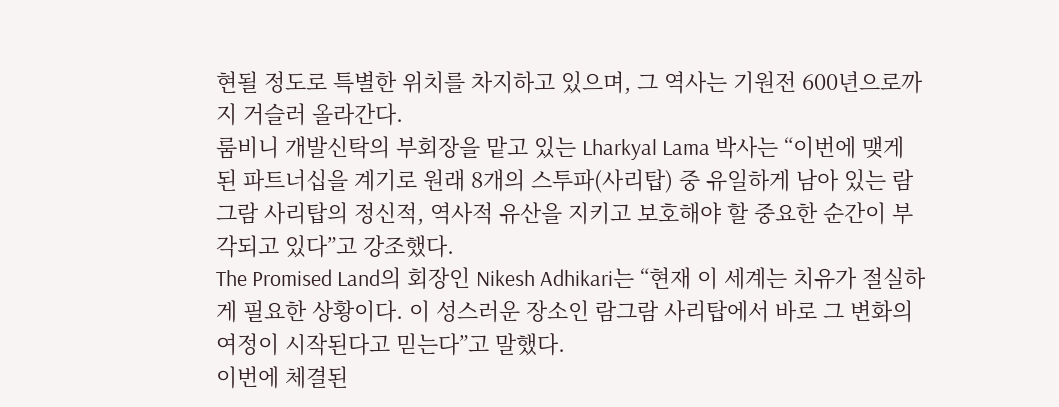현될 정도로 특별한 위치를 차지하고 있으며, 그 역사는 기원전 600년으로까지 거슬러 올라간다.
룸비니 개발신탁의 부회장을 맡고 있는 Lharkyal Lama 박사는 “이번에 맺게 된 파트너십을 계기로 원래 8개의 스투파(사리탑) 중 유일하게 남아 있는 람그람 사리탑의 정신적, 역사적 유산을 지키고 보호해야 할 중요한 순간이 부각되고 있다”고 강조했다.
The Promised Land의 회장인 Nikesh Adhikari는 “현재 이 세계는 치유가 절실하게 필요한 상황이다. 이 성스러운 장소인 람그람 사리탑에서 바로 그 변화의 여정이 시작된다고 믿는다”고 말했다.
이번에 체결된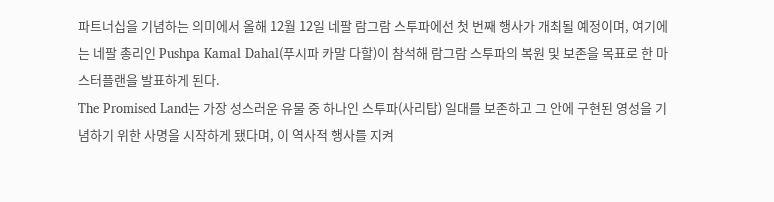파트너십을 기념하는 의미에서 올해 12월 12일 네팔 람그람 스투파에선 첫 번째 행사가 개최될 예정이며, 여기에는 네팔 총리인 Pushpa Kamal Dahal(푸시파 카말 다할)이 참석해 람그람 스투파의 복원 및 보존을 목표로 한 마스터플랜을 발표하게 된다.
The Promised Land는 가장 성스러운 유물 중 하나인 스투파(사리탑) 일대를 보존하고 그 안에 구현된 영성을 기념하기 위한 사명을 시작하게 됐다며, 이 역사적 행사를 지켜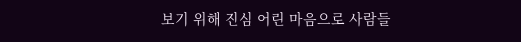보기 위해 진심 어린 마음으로 사람들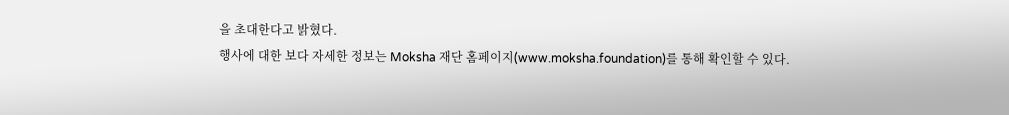을 초대한다고 밝혔다.
행사에 대한 보다 자세한 정보는 Moksha 재단 홈페이지(www.moksha.foundation)를 통해 확인할 수 있다.